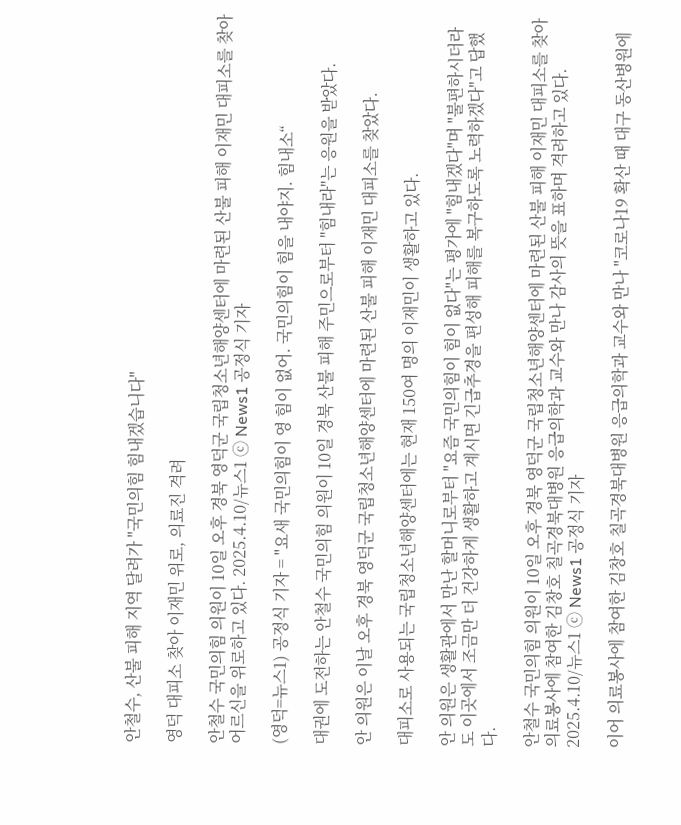안철수, 산불 피해 지역 달려가 "국민의힘 힘내겠습니다"

영덕 대피소 찾아 이재민 위로, 의료진 격려

안철수 국민의힘 의원이 10일 오후 경북 영덕군 국립청소년해양센터에 마련된 산불 피해 이재민 대피소를 찾아 어르신을 위로하고 있다. 2025.4.10/뉴스1 ⓒ News1 공정식 기자

(영덕=뉴스1) 공정식 기자 = "요새 국민의힘이 영 힘이 없어. 국민의힘이 힘을 내야지. 힘내소“

대권에 도전하는 안철수 국민의힘 의원이 10일 경북 산불 피해 주민으로부터 "힘내라"는 응원을 받았다.

안 의원은 이날 오후 경북 영덕군 국립청소년해양센터에 마련된 산불 피해 이재민 대피소를 찾았다.

대피소로 사용되는 국립청소년해양센터에는 현재 150여 명의 이재민이 생활하고 있다.

안 의원은 생활관에서 만난 할머니로부터 "요즘 국민의힘이 힘이 없다"는 평가에 "힘내겠다"며 "불편하시더라도 이곳에서 조금만 더 건강하게 생활하고 계시면 긴급추경을 편성해 피해를 복구하도록 노력하겠다"고 답했다.

안철수 국민의힘 의원이 10일 오후 경북 영덕군 국립청소년해양센터에 마련된 산불 피해 이재민 대피소를 찾아 의료봉사에 참여한 김창호 칠곡경북대병원 응급의학과 교수와 만나 감사의 뜻을 표하며 격려하고 있다. 2025.4.10/뉴스1 ⓒ News1 공정식 기자

이어 의료봉사에 참여한 김창호 칠곡경북대병원 응급의학과 교수와 만나 "코로나19 확산 때 대구 동산병원에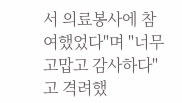서 의료봉사에 참여했었다"며 "너무 고맙고 감사하다"고 격려했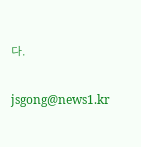다.

jsgong@news1.kr